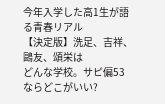今年入学した高1生が語る青春リアル
【決定版】洗足、吉祥、鷗友、頌栄は
どんな学校。サピ偏53ならどこがいい?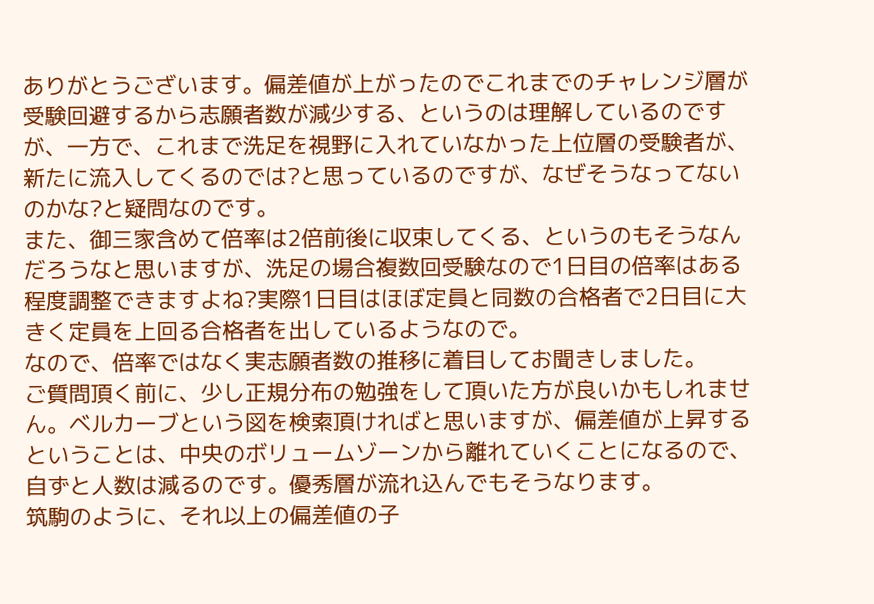ありがとうございます。偏差値が上がったのでこれまでのチャレンジ層が受験回避するから志願者数が減少する、というのは理解しているのですが、一方で、これまで洗足を視野に入れていなかった上位層の受験者が、新たに流入してくるのでは?と思っているのですが、なぜそうなってないのかな?と疑問なのです。
また、御三家含めて倍率は2倍前後に収束してくる、というのもそうなんだろうなと思いますが、洗足の場合複数回受験なので1日目の倍率はある程度調整できますよね?実際1日目はほぼ定員と同数の合格者で2日目に大きく定員を上回る合格者を出しているようなので。
なので、倍率ではなく実志願者数の推移に着目してお聞きしました。
ご質問頂く前に、少し正規分布の勉強をして頂いた方が良いかもしれません。ベルカーブという図を検索頂ければと思いますが、偏差値が上昇するということは、中央のボリュームゾーンから離れていくことになるので、自ずと人数は減るのです。優秀層が流れ込んでもそうなります。
筑駒のように、それ以上の偏差値の子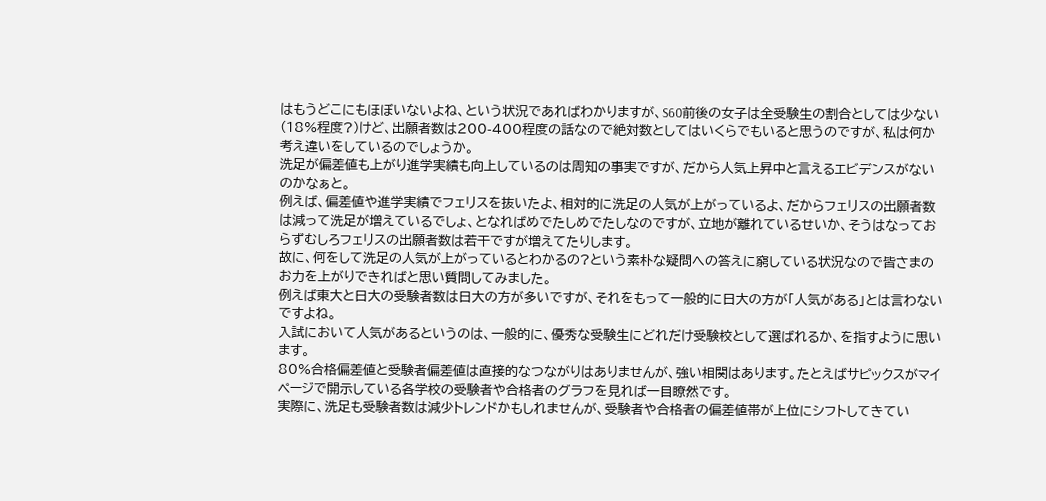はもうどこにもほぼいないよね、という状況であればわかりますが、S60前後の女子は全受験生の割合としては少ない(18%程度?)けど、出願者数は200-400程度の話なので絶対数としてはいくらでもいると思うのですが、私は何か考え違いをしているのでしょうか。
洗足が偏差値も上がり進学実績も向上しているのは周知の事実ですが、だから人気上昇中と言えるエビデンスがないのかなぁと。
例えば、偏差値や進学実績でフェリスを抜いたよ、相対的に洗足の人気が上がっているよ、だからフェリスの出願者数は減って洗足が増えているでしょ、となればめでたしめでたしなのですが、立地が離れているせいか、そうはなっておらずむしろフェリスの出願者数は若干ですが増えてたりします。
故に、何をして洗足の人気が上がっているとわかるの?という素朴な疑問への答えに窮している状況なので皆さまのお力を上がりできればと思い質問してみました。
例えば東大と日大の受験者数は日大の方が多いですが、それをもって一般的に日大の方が「人気がある」とは言わないですよね。
入試において人気があるというのは、一般的に、優秀な受験生にどれだけ受験校として選ばれるか、を指すように思います。
80%合格偏差値と受験者偏差値は直接的なつながりはありませんが、強い相関はあります。たとえばサピックスがマイページで開示している各学校の受験者や合格者のグラフを見れば一目瞭然です。
実際に、洗足も受験者数は減少トレンドかもしれませんが、受験者や合格者の偏差値帯が上位にシフトしてきてい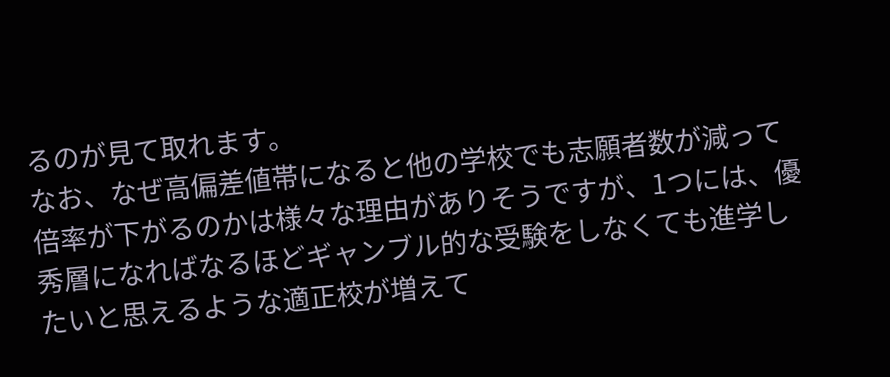るのが見て取れます。
なお、なぜ高偏差値帯になると他の学校でも志願者数が減って倍率が下がるのかは様々な理由がありそうですが、1つには、優秀層になればなるほどギャンブル的な受験をしなくても進学したいと思えるような適正校が増えて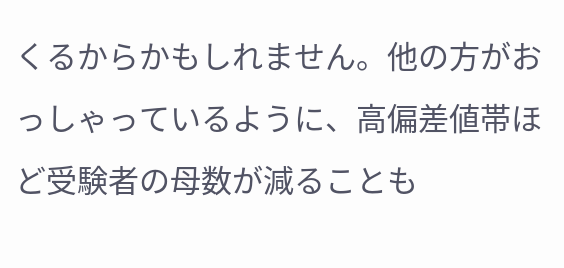くるからかもしれません。他の方がおっしゃっているように、高偏差値帯ほど受験者の母数が減ることも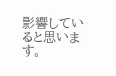影響していると思います。